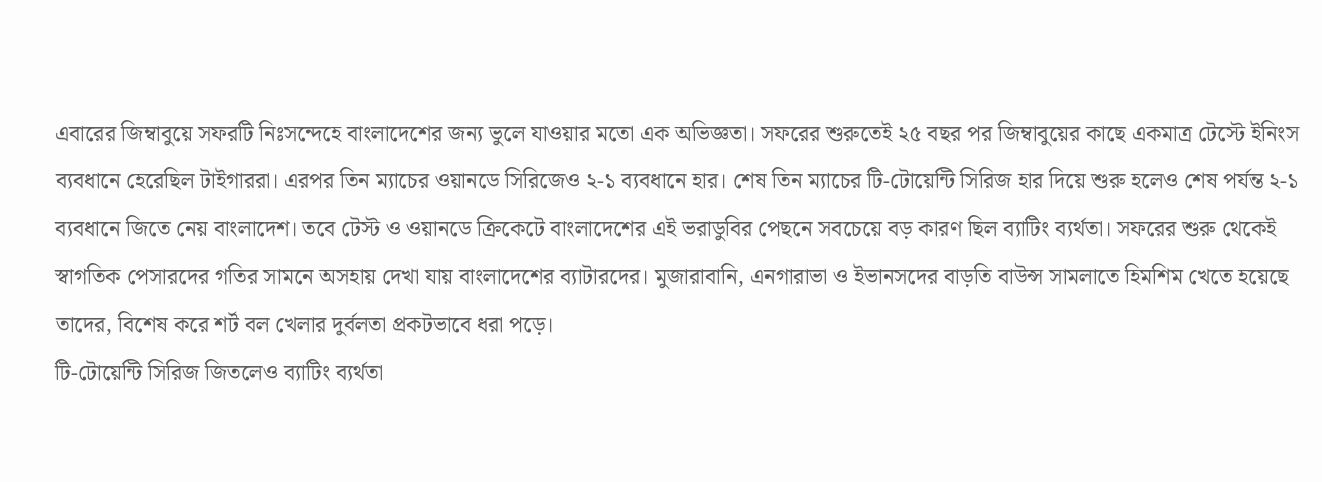এবারের জিম্বাবুয়ে সফরটি নিঃসন্দেহে বাংলাদেশের জন্য ভুলে যাওয়ার মতো এক অভিজ্ঞতা। সফরের শুরুতেই ২৫ বছর পর জিম্বাবুয়ের কাছে একমাত্র টেস্টে ইনিংস ব্যবধানে হেরেছিল টাইগাররা। এরপর তিন ম্যাচের ওয়ানডে সিরিজেও ২-১ ব্যবধানে হার। শেষ তিন ম্যাচের টি-টোয়েন্টি সিরিজ হার দিয়ে শুরু হলেও শেষ পর্যন্ত ২-১ ব্যবধানে জিতে নেয় বাংলাদেশ। তবে টেস্ট ও ওয়ানডে ক্রিকেটে বাংলাদেশের এই ভরাডুবির পেছনে সবচেয়ে বড় কারণ ছিল ব্যাটিং ব্যর্থতা। সফরের শুরু থেকেই স্বাগতিক পেসারদের গতির সামনে অসহায় দেখা যায় বাংলাদেশের ব্যাটারদের। মুজারাবানি, এনগারাভা ও ইভানসদের বাড়তি বাউন্স সামলাতে হিমশিম খেতে হয়েছে তাদের, বিশেষ করে শর্ট বল খেলার দুর্বলতা প্রকটভাবে ধরা পড়ে।
টি-টোয়েন্টি সিরিজ জিতলেও ব্যাটিং ব্যর্থতা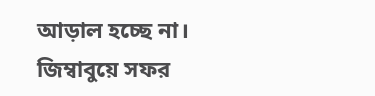আড়াল হচ্ছে না। জিম্বাবুয়ে সফর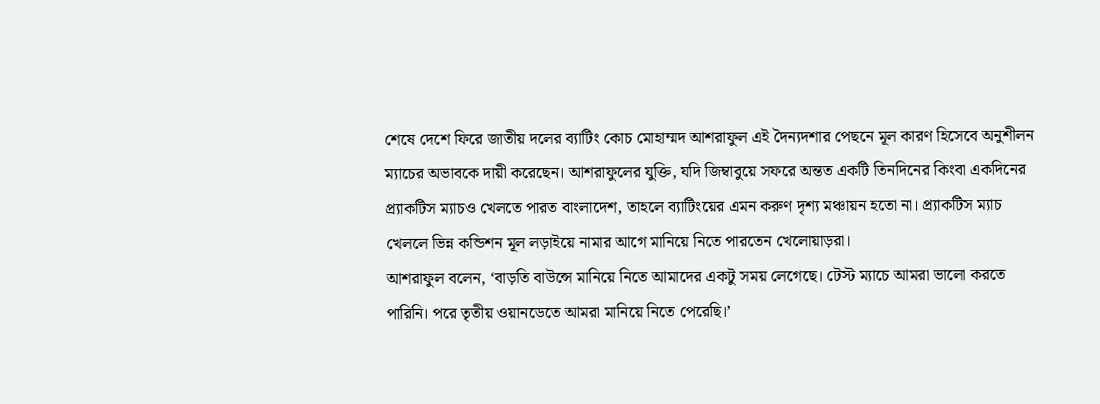শেষে দেশে ফিরে জাতীয় দলের ব্যাটিং কোচ মোহাম্মদ আশরাফুল এই দৈন্যদশার পেছনে মূল কারণ হিসেবে অনুশীলন ম্যাচের অভাবকে দায়ী করেছেন। আশরাফুলের যুক্তি, যদি জিম্বাবুয়ে সফরে অন্তত একটি তিনদিনের কিংবা একদিনের প্র্যাকটিস ম্যাচও খেলতে পারত বাংলাদেশ, তাহলে ব্যাটিংয়ের এমন করুণ দৃশ্য মঞ্চায়ন হতো না। প্র্যাকটিস ম্যাচ খেললে ভিন্ন কন্ডিশন মূল লড়াইয়ে নামার আগে মানিয়ে নিতে পারতেন খেলোয়াড়রা।
আশরাফুল বলেন, ‘বাড়তি বাউন্সে মানিয়ে নিতে আমাদের একটু সময় লেগেছে। টেস্ট ম্যাচে আমরা ভালো করতে পারিনি। পরে তৃতীয় ওয়ানডেতে আমরা মানিয়ে নিতে পেরেছি।’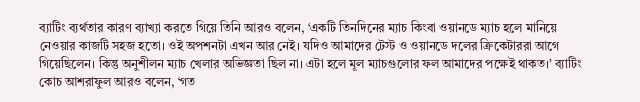ব্যাটিং ব্যর্থতার কারণ ব্যাখ্যা করতে গিয়ে তিনি আরও বলেন, ‘একটি তিনদিনের ম্যাচ কিংবা ওয়ানডে ম্যাচ হলে মানিয়ে নেওয়ার কাজটি সহজ হতো। ওই অপশনটা এখন আর নেই। যদিও আমাদের টেস্ট ও ওয়ানডে দলের ক্রিকেটাররা আগে গিয়েছিলেন। কিন্তু অনুশীলন ম্যাচ খেলার অভিজ্ঞতা ছিল না। এটা হলে মূল ম্যাচগুলোর ফল আমাদের পক্ষেই থাকত।’ ব্যাটিং কোচ আশরাফুল আরও বলেন, ‘গত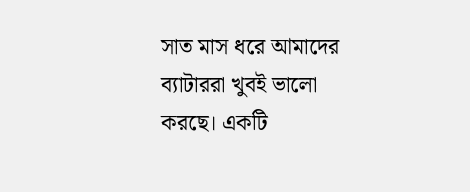সাত মাস ধরে আমাদের ব্যাটাররা খুবই ভালো করছে। একটি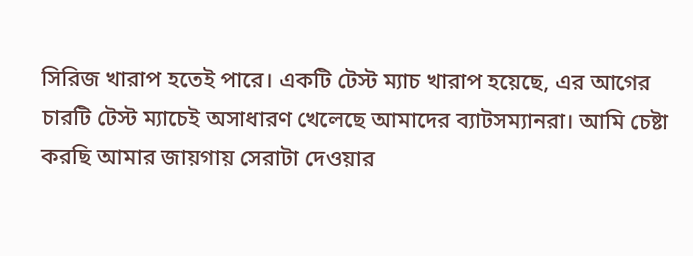সিরিজ খারাপ হতেই পারে। একটি টেস্ট ম্যাচ খারাপ হয়েছে, এর আগের চারটি টেস্ট ম্যাচেই অসাধারণ খেলেছে আমাদের ব্যাটসম্যানরা। আমি চেষ্টা করছি আমার জায়গায় সেরাটা দেওয়ার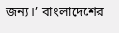জন্য।’ বাংলাদেশের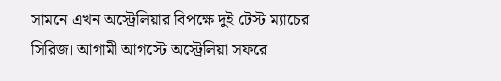সামনে এখন অস্ট্রেলিয়ার বিপক্ষে দুই টেস্ট ম্যাচের সিরিজ। আগামী আগস্টে অস্ট্রেলিয়া সফরে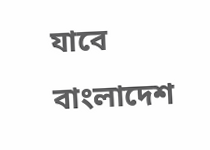যাবে বাংলাদেশ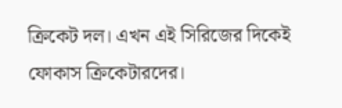ক্রিকেট দল। এখন এই সিরিজের দিকেই ফোকাস ক্রিকেটারদের।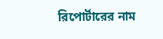রিপোর্টারের নাম